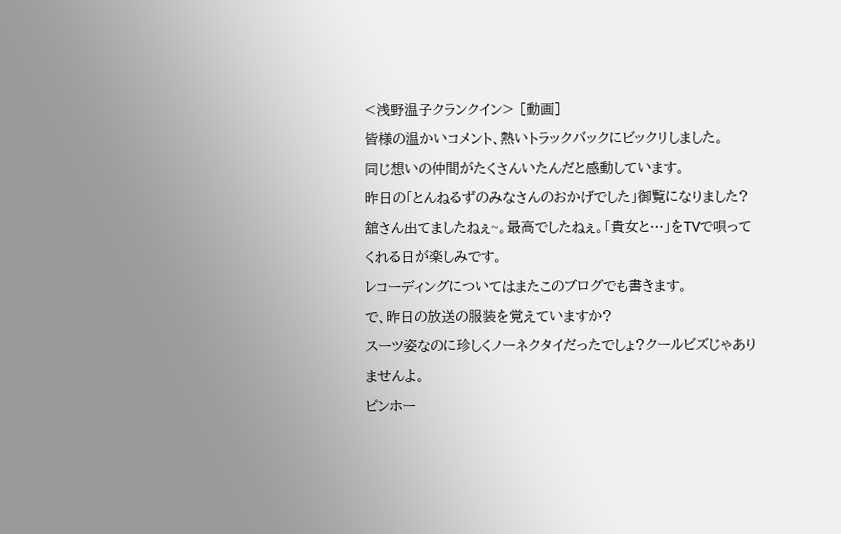<浅野温子クランクイン> [動画]
皆様の温かいコメント、熱いトラックバックにビックリしました。
同じ想いの仲間がたくさんいたんだと感動しています。
昨日の「とんねるずのみなさんのおかげでした」御覧になりました?
舘さん出てましたねぇ~。最高でしたねぇ。「貴女と…」をTVで唄ってくれる日が楽しみです。
レコーディングについてはまたこのブログでも書きます。
で、昨日の放送の服装を覚えていますか?
スーツ姿なのに珍しくノーネクタイだったでしょ?クールビズじゃありませんよ。
ピンホー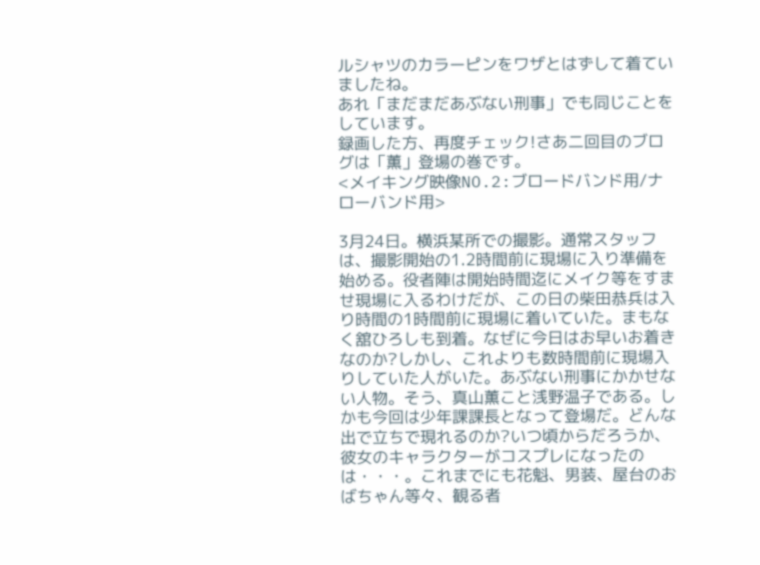ルシャツのカラーピンをワザとはずして着ていましたね。
あれ「まだまだあぶない刑事」でも同じことをしています。
録画した方、再度チェック!さあ二回目のブログは「薫」登場の巻です。
<メイキング映像NO.2:ブロードバンド用/ナローバンド用>

3月24日。横浜某所での撮影。通常スタッフは、撮影開始の1.2時間前に現場に入り準備を始める。役者陣は開始時間迄にメイク等をすませ現場に入るわけだが、この日の柴田恭兵は入り時間の1時間前に現場に着いていた。まもなく舘ひろしも到着。なぜに今日はお早いお着きなのか?しかし、これよりも数時間前に現場入りしていた人がいた。あぶない刑事にかかせない人物。そう、真山薫こと浅野温子である。しかも今回は少年課課長となって登場だ。どんな出で立ちで現れるのか?いつ頃からだろうか、彼女のキャラクターがコスプレになったのは・・・。これまでにも花魁、男装、屋台のおばちゃん等々、観る者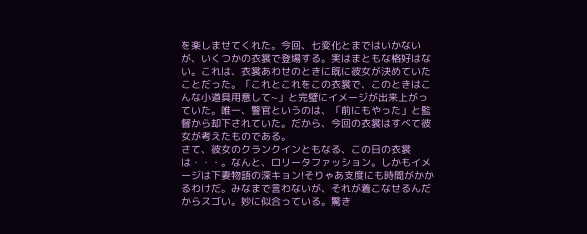を楽しませてくれた。今回、七変化とまではいかないが、いくつかの衣裳で登場する。実はまともな格好はない。これは、衣裳あわせのときに既に彼女が決めていたことだった。「これとこれをこの衣裳で、このときはこんな小道具用意して~」と完璧にイメージが出来上がっていた。唯一、警官というのは、「前にもやった」と監督から却下されていた。だから、今回の衣裳はすべて彼女が考えたものである。
さて、彼女のクランクインともなる、この日の衣裳は・・・。なんと、ロリータファッション。しかもイメージは下妻物語の深キョン!そりゃあ支度にも時間がかかるわけだ。みなまで言わないが、それが着こなせるんだからスゴい。妙に似合っている。驚き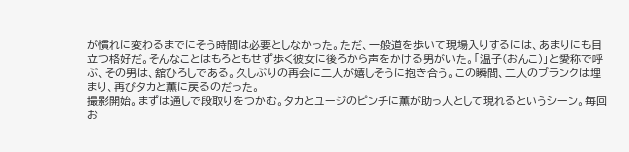が慣れに変わるまでにそう時間は必要としなかった。ただ、一般道を歩いて現場入りするには、あまりにも目立つ格好だ。そんなことはもろともせず歩く彼女に後ろから声をかける男がいた。「温子(おんこ)」と愛称で呼ぶ、その男は、舘ひろしである。久しぶりの再会に二人が嬉しそうに抱き合う。この瞬間、二人のブランクは埋まり、再びタカと薫に戻るのだった。
撮影開始。まずは通しで段取りをつかむ。タカとユージのピンチに薫が助っ人として現れるというシーン。毎回お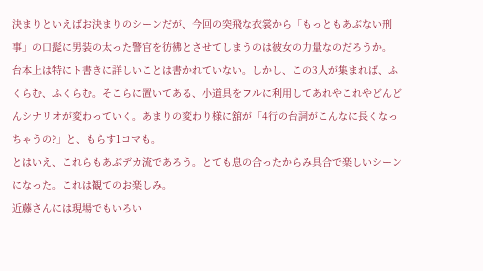決まりといえばお決まりのシーンだが、今回の突飛な衣裳から「もっともあぶない刑事」の口髭に男装の太った警官を彷彿とさせてしまうのは彼女の力量なのだろうか。
台本上は特にト書きに詳しいことは書かれていない。しかし、この3人が集まれば、ふくらむ、ふくらむ。そこらに置いてある、小道具をフルに利用してあれやこれやどんどんシナリオが変わっていく。あまりの変わり様に舘が「4行の台詞がこんなに長くなっちゃうの?」と、もらす1コマも。
とはいえ、これらもあぶデカ流であろう。とても息の合ったからみ具合で楽しいシーンになった。これは観てのお楽しみ。
近藤さんには現場でもいろい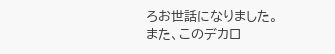ろお世話になりました。
また、このデカロ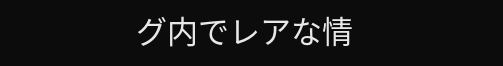グ内でレアな情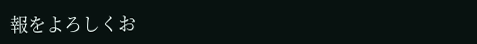報をよろしくお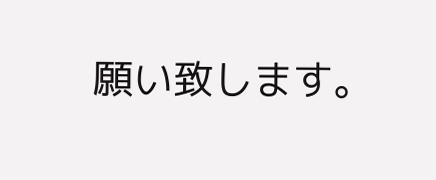願い致します。